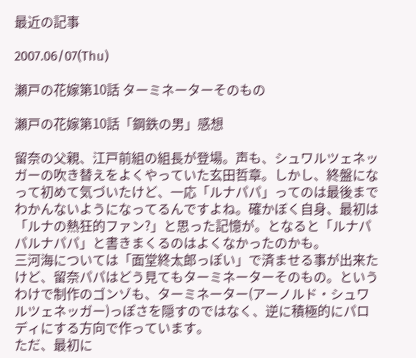最近の記事

2007.06/07(Thu)

瀬戸の花嫁第10話 ターミネーターそのもの

瀬戸の花嫁第10話「鋼鉄の男」感想

留奈の父親、江戸前組の組長が登場。声も、シュワルツェネッガーの吹き替えをよくやっていた玄田哲章。しかし、終盤になって初めて気づいたけど、一応「ルナパパ」ってのは最後までわかんないようになってるんですよね。確かぼく自身、最初は「ルナの熱狂的ファン?」と思った記憶が。となると「ルナパパルナパパ」と書きまくるのはよくなかったのかも。
三河海については「面堂終太郎っぽい」で済ませる事が出来たけど、留奈パパはどう見てもターミネーターそのもの。というわけで制作のゴンゾも、ターミネーター(アーノルド・シュワルツェネッガー)っぽさを隠すのではなく、逆に積極的にパロディにする方向で作っています。
ただ、最初に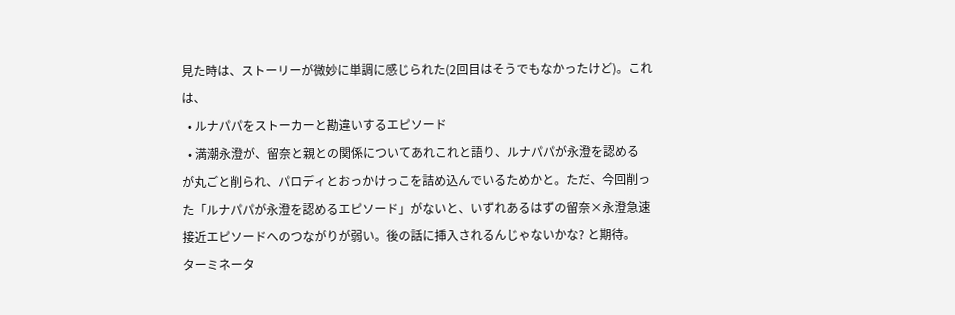見た時は、ストーリーが微妙に単調に感じられた(2回目はそうでもなかったけど)。これは、
  • ルナパパをストーカーと勘違いするエピソード
  • 満潮永澄が、留奈と親との関係についてあれこれと語り、ルナパパが永澄を認める
が丸ごと削られ、パロディとおっかけっこを詰め込んでいるためかと。ただ、今回削った「ルナパパが永澄を認めるエピソード」がないと、いずれあるはずの留奈×永澄急速接近エピソードへのつながりが弱い。後の話に挿入されるんじゃないかな? と期待。
ターミネータ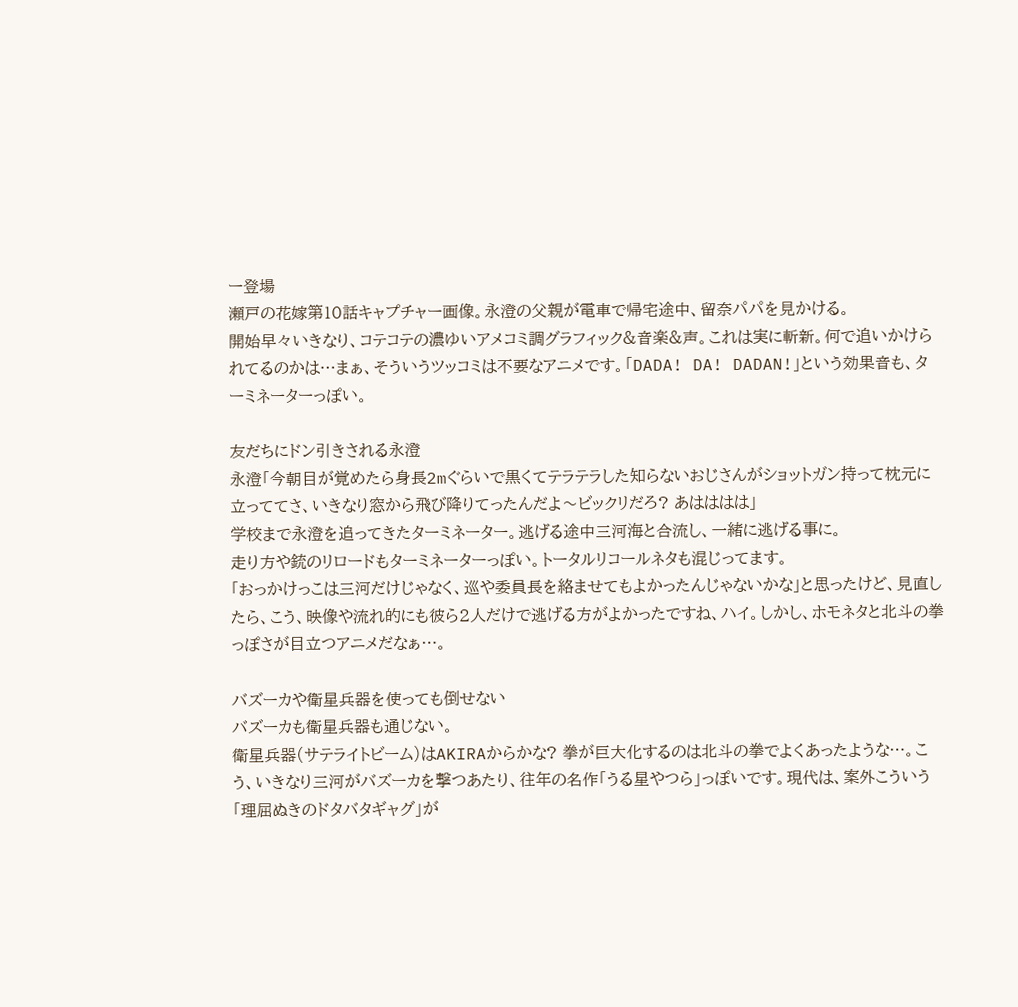ー登場
瀬戸の花嫁第10話キャプチャー画像。永澄の父親が電車で帰宅途中、留奈パパを見かける。
開始早々いきなり、コテコテの濃ゆいアメコミ調グラフィック&音楽&声。これは実に斬新。何で追いかけられてるのかは…まぁ、そういうツッコミは不要なアニメです。「DADA! DA! DADAN!」という効果音も、ターミネーターっぽい。

友だちにドン引きされる永澄
永澄「今朝目が覚めたら身長2mぐらいで黒くてテラテラした知らないおじさんがショットガン持って枕元に立っててさ、いきなり窓から飛び降りてったんだよ〜ビックリだろ? あはははは」
学校まで永澄を追ってきたターミネーター。逃げる途中三河海と合流し、一緒に逃げる事に。
走り方や銃のリロードもターミネーターっぽい。トータルリコールネタも混じってます。
「おっかけっこは三河だけじゃなく、巡や委員長を絡ませてもよかったんじゃないかな」と思ったけど、見直したら、こう、映像や流れ的にも彼ら2人だけで逃げる方がよかったですね、ハイ。しかし、ホモネタと北斗の拳っぽさが目立つアニメだなぁ…。

バズーカや衛星兵器を使っても倒せない
バズーカも衛星兵器も通じない。
衛星兵器(サテライトビーム)はAKIRAからかな? 拳が巨大化するのは北斗の拳でよくあったような…。こう、いきなり三河がバズーカを撃つあたり、往年の名作「うる星やつら」っぽいです。現代は、案外こういう「理屈ぬきのドタバタギャグ」が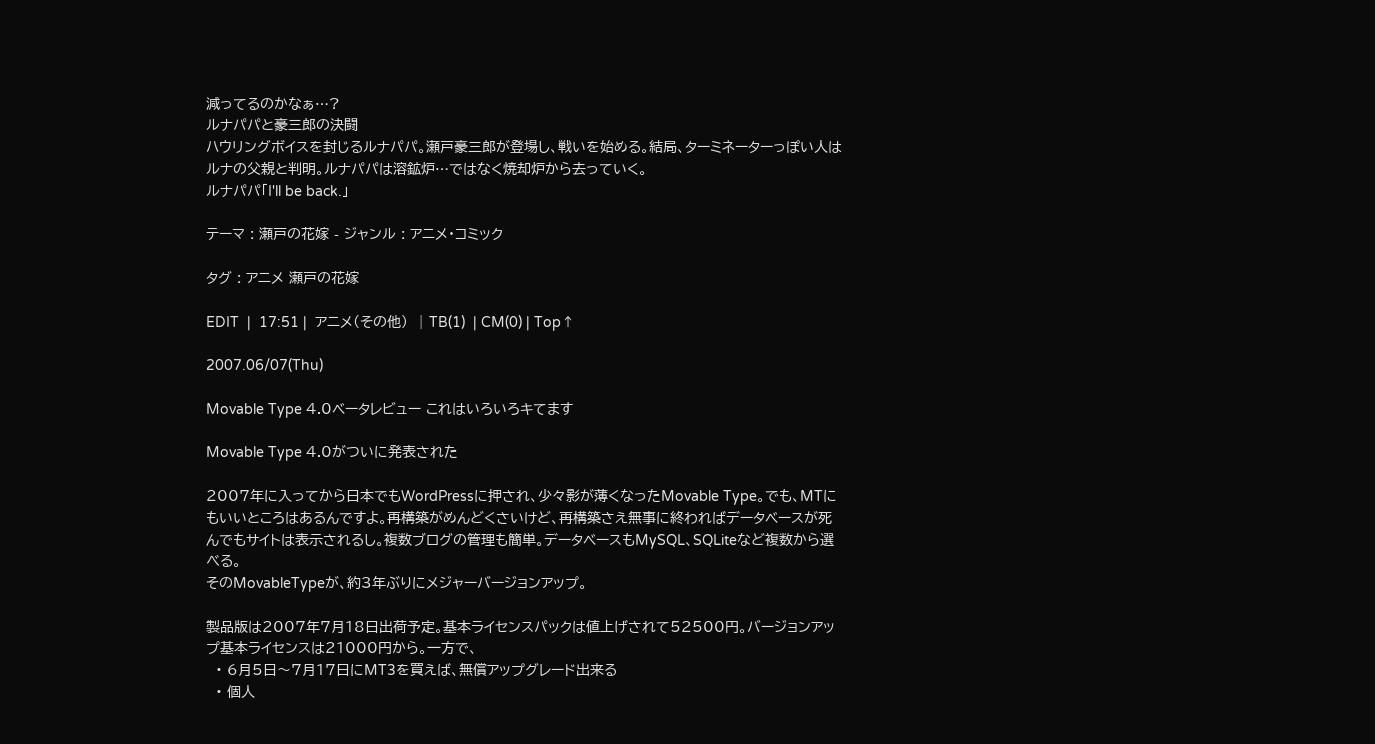減ってるのかなぁ…?
ルナパパと豪三郎の決闘
ハウリングボイスを封じるルナパパ。瀬戸豪三郎が登場し、戦いを始める。結局、ターミネーターっぽい人はルナの父親と判明。ルナパパは溶鉱炉…ではなく焼却炉から去っていく。
ルナパパ「I'll be back.」

テーマ : 瀬戸の花嫁 - ジャンル : アニメ・コミック

タグ : アニメ 瀬戸の花嫁

EDIT  |  17:51 |  アニメ(その他)  | TB(1)  | CM(0) | Top↑

2007.06/07(Thu)

Movable Type 4.0ベータレビュー これはいろいろキてます

Movable Type 4.0がついに発表された

2007年に入ってから日本でもWordPressに押され、少々影が薄くなったMovable Type。でも、MTにもいいところはあるんですよ。再構築がめんどくさいけど、再構築さえ無事に終わればデータベースが死んでもサイトは表示されるし。複数ブログの管理も簡単。データベースもMySQL、SQLiteなど複数から選べる。
そのMovableTypeが、約3年ぶりにメジャーバージョンアップ。

製品版は2007年7月18日出荷予定。基本ライセンスパックは値上げされて52500円。バージョンアップ基本ライセンスは21000円から。一方で、
  • 6月5日〜7月17日にMT3を買えば、無償アップグレード出来る
  • 個人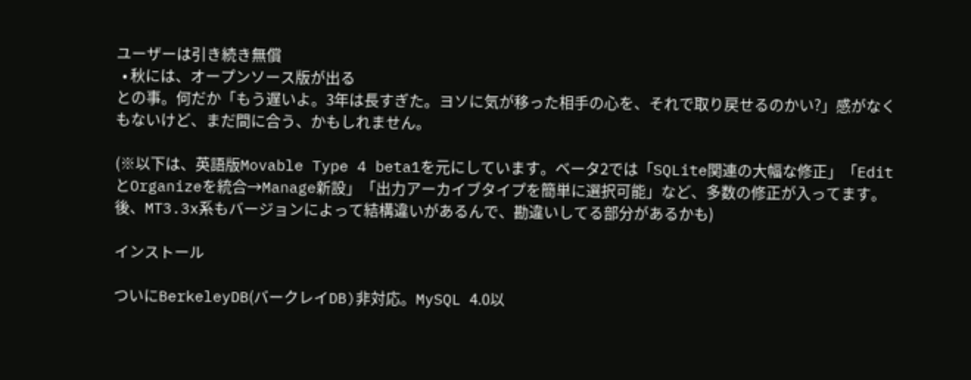ユーザーは引き続き無償
  • 秋には、オープンソース版が出る
との事。何だか「もう遅いよ。3年は長すぎた。ヨソに気が移った相手の心を、それで取り戻せるのかい?」感がなくもないけど、まだ間に合う、かもしれません。

(※以下は、英語版Movable Type 4 beta1を元にしています。ベータ2では「SQLite関連の大幅な修正」「EditとOrganizeを統合→Manage新設」「出力アーカイブタイプを簡単に選択可能」など、多数の修正が入ってます。後、MT3.3x系もバージョンによって結構違いがあるんで、勘違いしてる部分があるかも)

インストール

ついにBerkeleyDB(バークレイDB)非対応。MySQL 4.0以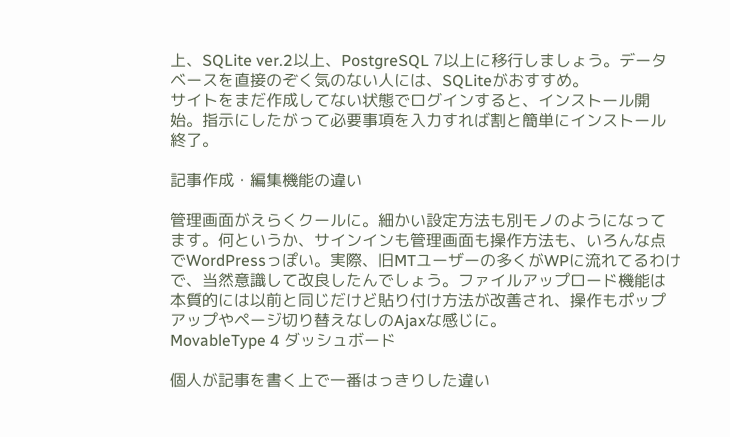上、SQLite ver.2以上、PostgreSQL 7以上に移行しましょう。データベースを直接のぞく気のない人には、SQLiteがおすすめ。
サイトをまだ作成してない状態でログインすると、インストール開始。指示にしたがって必要事項を入力すれば割と簡単にインストール終了。

記事作成・編集機能の違い

管理画面がえらくクールに。細かい設定方法も別モノのようになってます。何というか、サインインも管理画面も操作方法も、いろんな点でWordPressっぽい。実際、旧MTユーザーの多くがWPに流れてるわけで、当然意識して改良したんでしょう。ファイルアップロード機能は本質的には以前と同じだけど貼り付け方法が改善され、操作もポップアップやページ切り替えなしのAjaxな感じに。
MovableType 4 ダッシュボード

個人が記事を書く上で一番はっきりした違い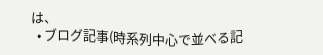は、
  • ブログ記事(時系列中心で並べる記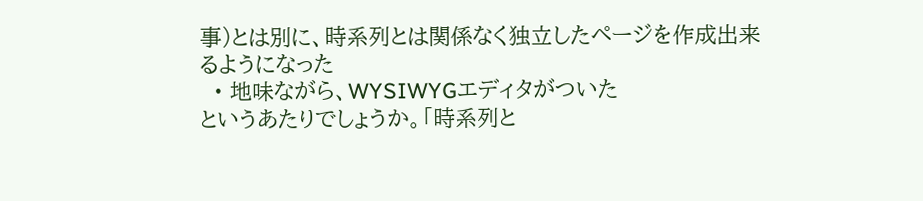事)とは別に、時系列とは関係なく独立したページを作成出来るようになった
  • 地味ながら、WYSIWYGエディタがついた
というあたりでしょうか。「時系列と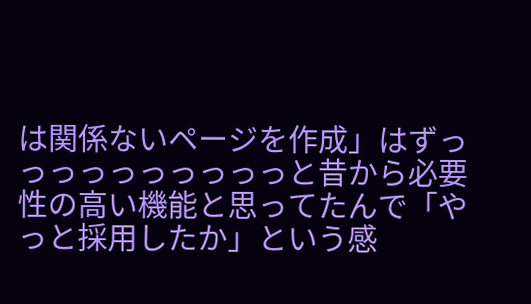は関係ないページを作成」はずっっっっっっっっっっと昔から必要性の高い機能と思ってたんで「やっと採用したか」という感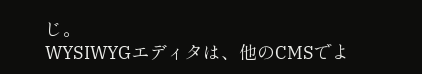じ。
WYSIWYGエディタは、他のCMSでよ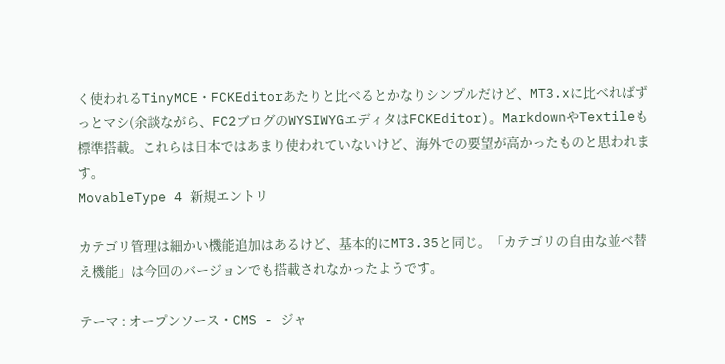く使われるTinyMCE・FCKEditorあたりと比べるとかなりシンプルだけど、MT3.xに比べればずっとマシ(余談ながら、FC2ブログのWYSIWYGエディタはFCKEditor)。MarkdownやTextileも標準搭載。これらは日本ではあまり使われていないけど、海外での要望が高かったものと思われます。
MovableType 4 新規エントリ

カテゴリ管理は細かい機能追加はあるけど、基本的にMT3.35と同じ。「カテゴリの自由な並べ替え機能」は今回のバージョンでも搭載されなかったようです。

テーマ : オープンソース・CMS - ジャ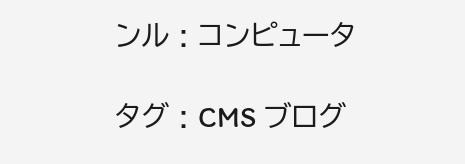ンル : コンピュータ

タグ : CMS ブログ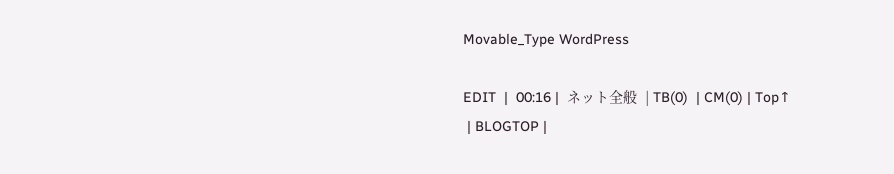Movable_Type WordPress

EDIT  |  00:16 |  ネット全般  | TB(0)  | CM(0) | Top↑
 | BLOGTOP |